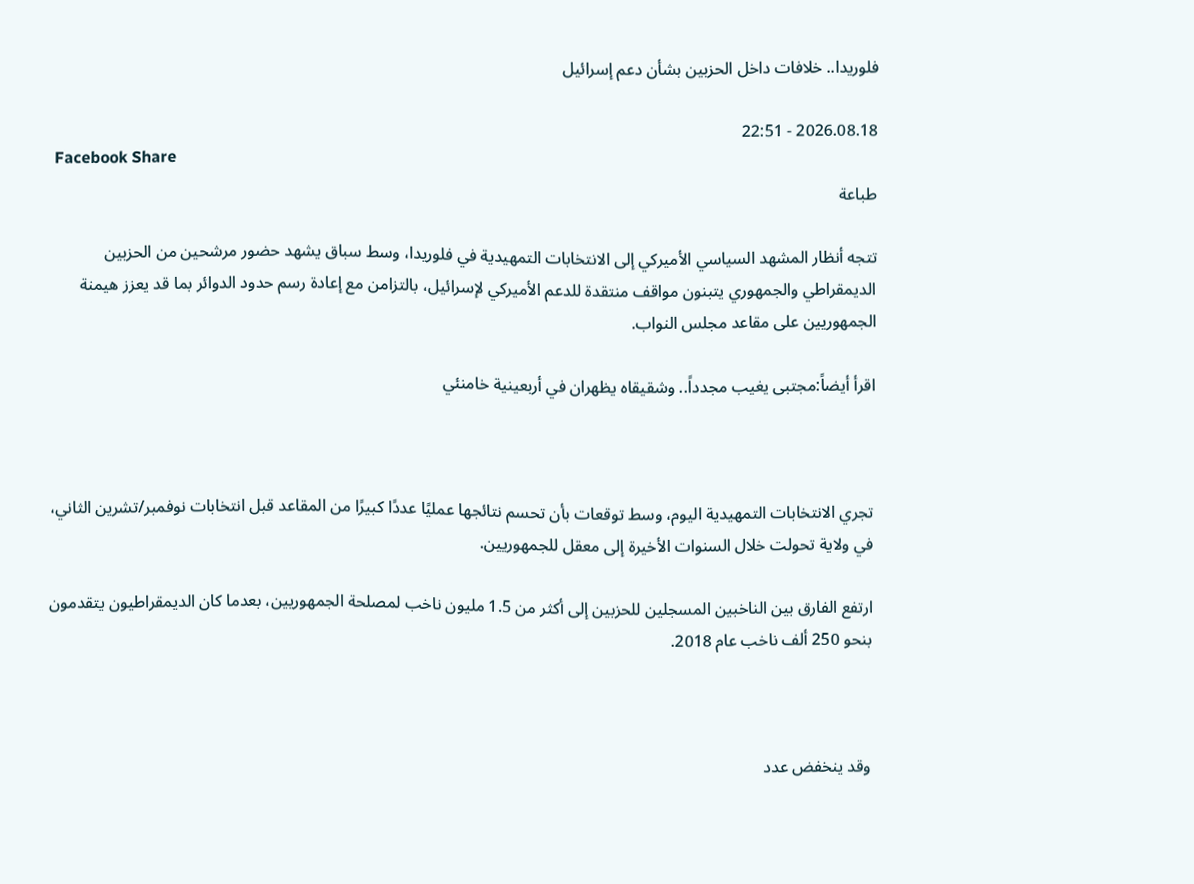فلوريدا.. خلافات داخل الحزبين بشأن دعم إسرائيل

2026.08.18 - 22:51
Facebook Share
طباعة

تتجه أنظار المشهد السياسي الأميركي إلى الانتخابات التمهيدية في فلوريدا، وسط سباق يشهد حضور مرشحين من الحزبين الديمقراطي والجمهوري يتبنون مواقف منتقدة للدعم الأميركي لإسرائيل، بالتزامن مع إعادة رسم حدود الدوائر بما قد يعزز هيمنة الجمهوريين على مقاعد مجلس النواب.

اقرأ أيضاً:مجتبى يغيب مجدداً.. وشقيقاه يظهران في أربعينية خامنئي



تجري الانتخابات التمهيدية اليوم، وسط توقعات بأن تحسم نتائجها عمليًا عددًا كبيرًا من المقاعد قبل انتخابات نوفمبر/تشرين الثاني، في ولاية تحولت خلال السنوات الأخيرة إلى معقل للجمهوريين.

ارتفع الفارق بين الناخبين المسجلين للحزبين إلى أكثر من 1.5 مليون ناخب لمصلحة الجمهوريين، بعدما كان الديمقراطيون يتقدمون بنحو 250 ألف ناخب عام 2018.



وقد ينخفض عدد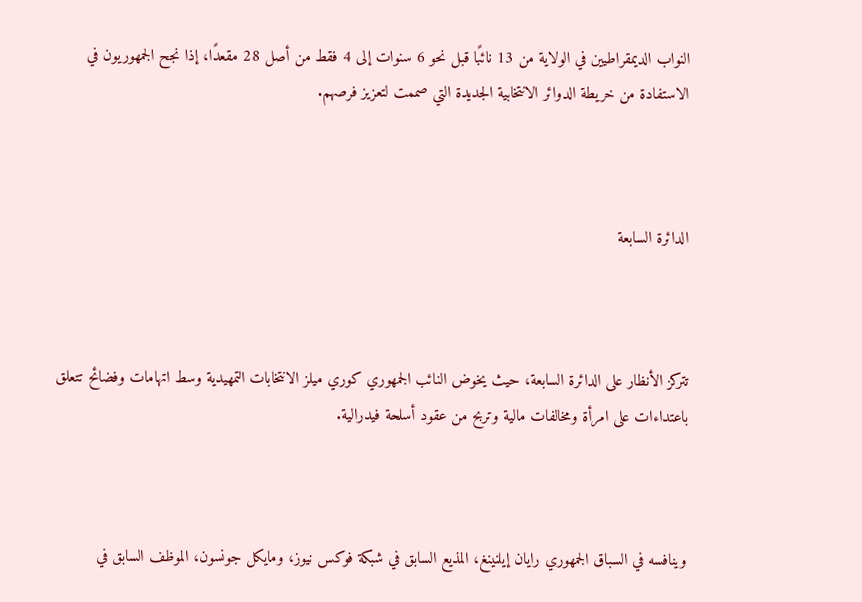النواب الديمقراطيين في الولاية من 13 نائبًا قبل نحو 6 سنوات إلى 4 فقط من أصل 28 مقعدًا، إذا نجح الجمهوريون في الاستفادة من خريطة الدوائر الانتخابية الجديدة التي صممت لتعزيز فرصهم.



الدائرة السابعة



تتركز الأنظار على الدائرة السابعة، حيث يخوض النائب الجمهوري كوري ميلز الانتخابات التمهيدية وسط اتهامات وفضائح تتعلق باعتداءات على امرأة ومخالفات مالية وتربح من عقود أسلحة فيدرالية.



وينافسه في السباق الجمهوري رايان إيلنينغ، المذيع السابق في شبكة فوكس نيوز، ومايكل جونسون، الموظف السابق في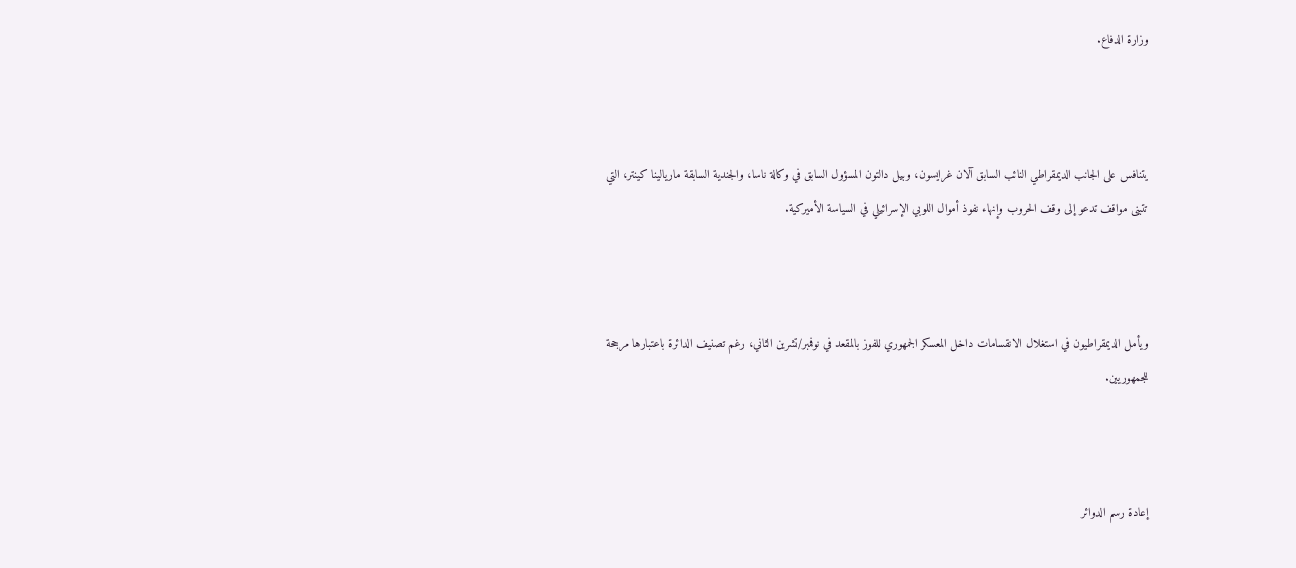وزارة الدفاع.



يتنافس على الجانب الديمقراطي النائب السابق آلان غرايسون، وبيل دالتون المسؤول السابق في وكالة ناسا، والجندية السابقة ماريالينا كينتر، التي تتبنى مواقف تدعو إلى وقف الحروب وإنهاء نفوذ أموال اللوبي الإسرائيلي في السياسة الأميركية.



ويأمل الديمقراطيون في استغلال الانقسامات داخل المعسكر الجمهوري للفوز بالمقعد في نوفمبر/تشرين الثاني، رغم تصنيف الدائرة باعتبارها مرجحة للجمهوريين.



إعادة رسم الدوائر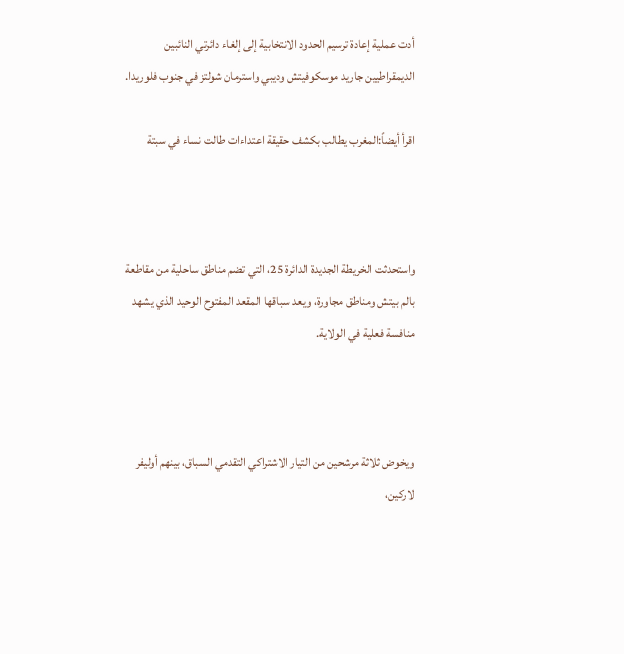أدت عملية إعادة ترسيم الحدود الانتخابية إلى إلغاء دائرتي النائبين الديمقراطيين جاريد موسكوفيتش وديبي واسترمان شولتز في جنوب فلوريدا.

اقرأ أيضاً:المغرب يطالب بكشف حقيقة اعتداءات طالت نساء في سبتة



واستحدثت الخريطة الجديدة الدائرة 25، التي تضم مناطق ساحلية من مقاطعة بالم بيتش ومناطق مجاورة، ويعد سباقها المقعد المفتوح الوحيد الذي يشهد منافسة فعلية في الولاية.



ويخوض ثلاثة مرشحين من التيار الاشتراكي التقدمي السباق، بينهم أوليفر لاركين،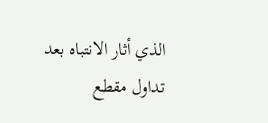الذي أثار الانتباه بعد تداول مقطع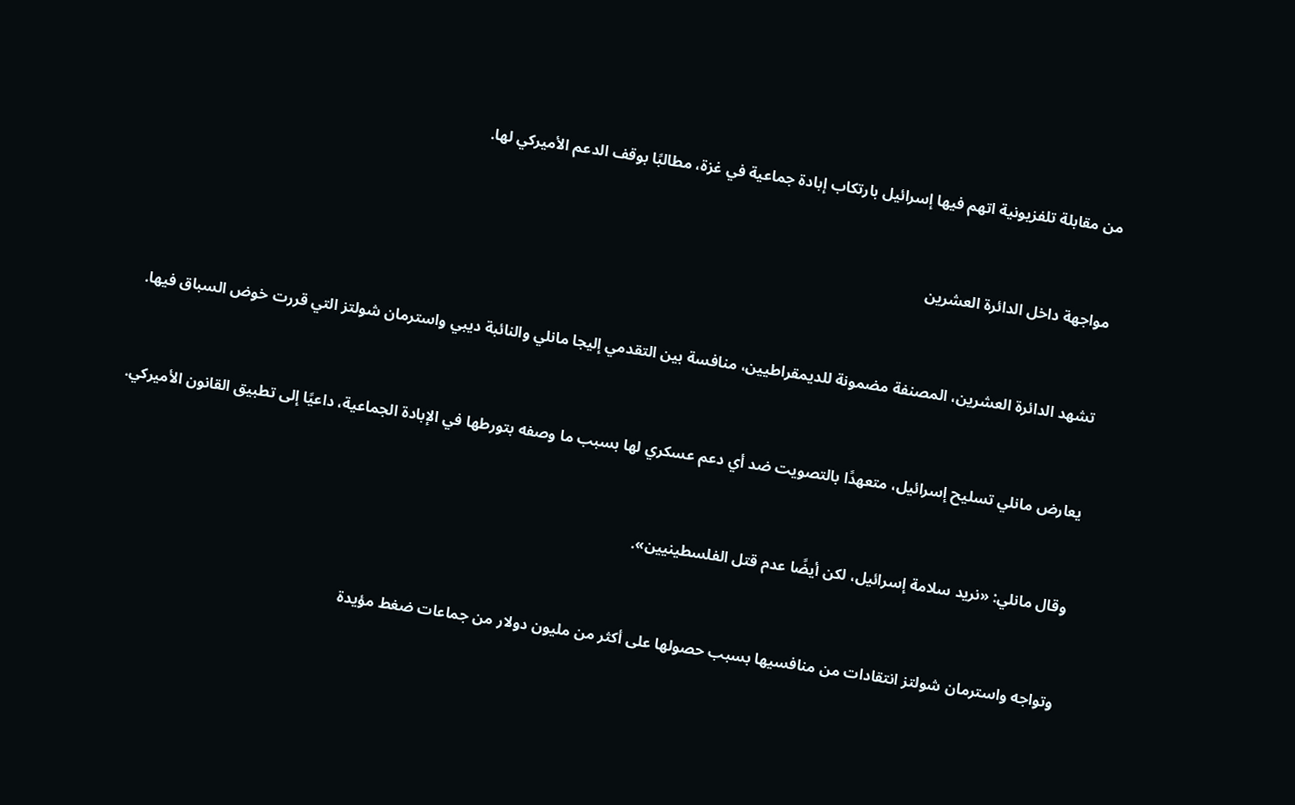من مقابلة تلفزيونية اتهم فيها إسرائيل بارتكاب إبادة جماعية في غزة، مطالبًا بوقف الدعم الأميركي لها.



مواجهة داخل الدائرة العشرين



تشهد الدائرة العشرين، المصنفة مضمونة للديمقراطيين، منافسة بين التقدمي إليجا مانلي والنائبة ديبي واسترمان شولتز التي قررت خوض السباق فيها.



يعارض مانلي تسليح إسرائيل، متعهدًا بالتصويت ضد أي دعم عسكري لها بسبب ما وصفه بتورطها في الإبادة الجماعية، داعيًا إلى تطبيق القانون الأميركي.



وقال مانلي: «نريد سلامة إسرائيل، لكن أيضًا عدم قتل الفلسطينيين».



وتواجه واسترمان شولتز انتقادات من منافسيها بسبب حصولها على أكثر من مليون دولار من جماعات ضغط مؤيدة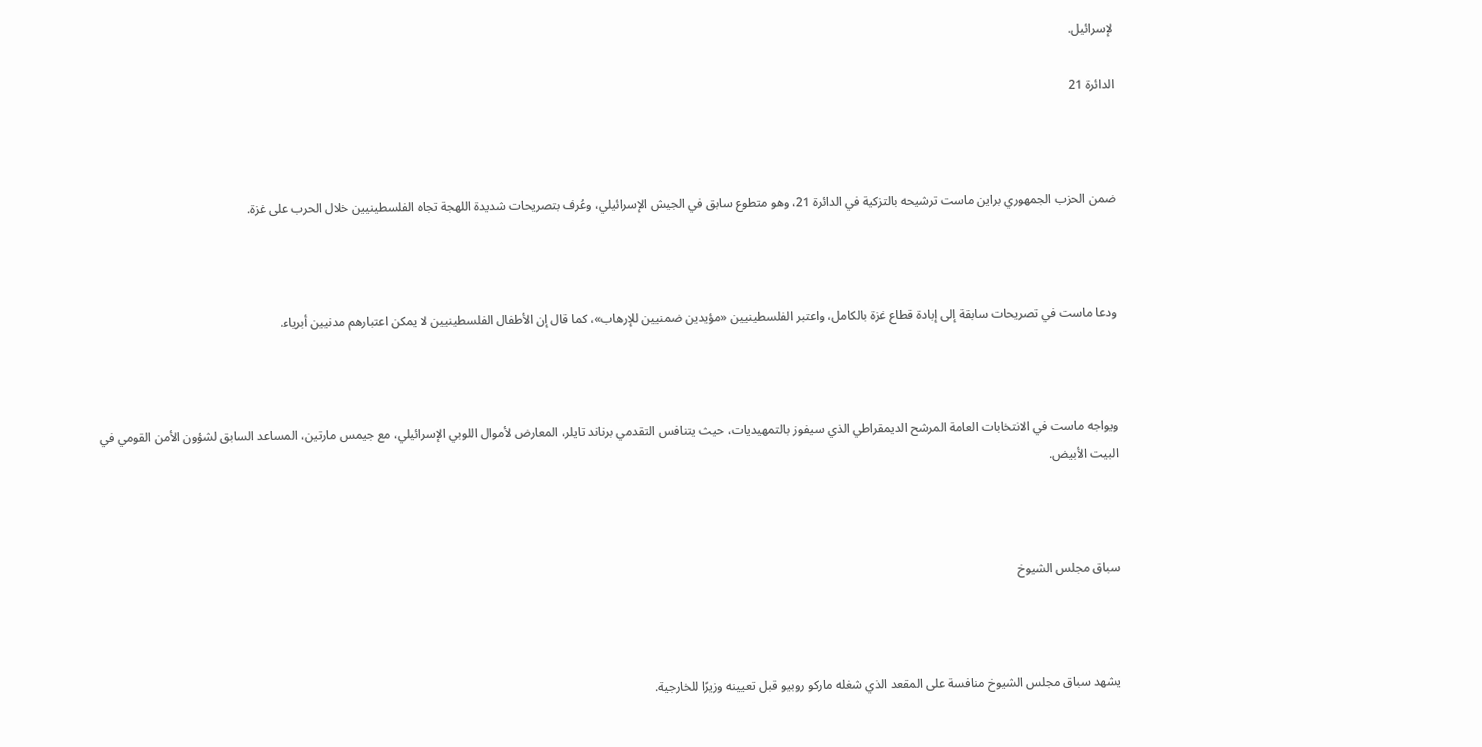لإسرائيل.

الدائرة 21



ضمن الحزب الجمهوري براين ماست ترشيحه بالتزكية في الدائرة 21، وهو متطوع سابق في الجيش الإسرائيلي، وعُرف بتصريحات شديدة اللهجة تجاه الفلسطينيين خلال الحرب على غزة.



ودعا ماست في تصريحات سابقة إلى إبادة قطاع غزة بالكامل، واعتبر الفلسطينيين «مؤيدين ضمنيين للإرهاب»، كما قال إن الأطفال الفلسطينيين لا يمكن اعتبارهم مدنيين أبرياء.



ويواجه ماست في الانتخابات العامة المرشح الديمقراطي الذي سيفوز بالتمهيديات، حيث يتنافس التقدمي برناند تايلر، المعارض لأموال اللوبي الإسرائيلي، مع جيمس مارتين، المساعد السابق لشؤون الأمن القومي في البيت الأبيض.



سباق مجلس الشيوخ



يشهد سباق مجلس الشيوخ منافسة على المقعد الذي شغله ماركو روبيو قبل تعيينه وزيرًا للخارجية.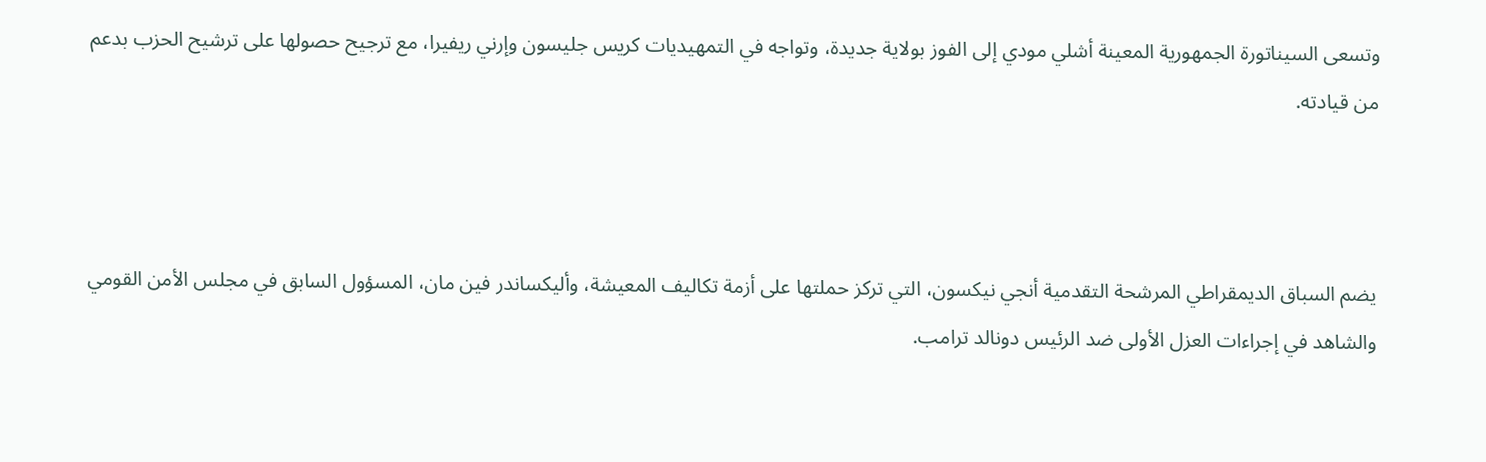وتسعى السيناتورة الجمهورية المعينة أشلي مودي إلى الفوز بولاية جديدة، وتواجه في التمهيديات كريس جليسون وإرني ريفيرا، مع ترجيح حصولها على ترشيح الحزب بدعم من قيادته.



يضم السباق الديمقراطي المرشحة التقدمية أنجي نيكسون، التي تركز حملتها على أزمة تكاليف المعيشة، وأليكساندر فين مان، المسؤول السابق في مجلس الأمن القومي والشاهد في إجراءات العزل الأولى ضد الرئيس دونالد ترامب.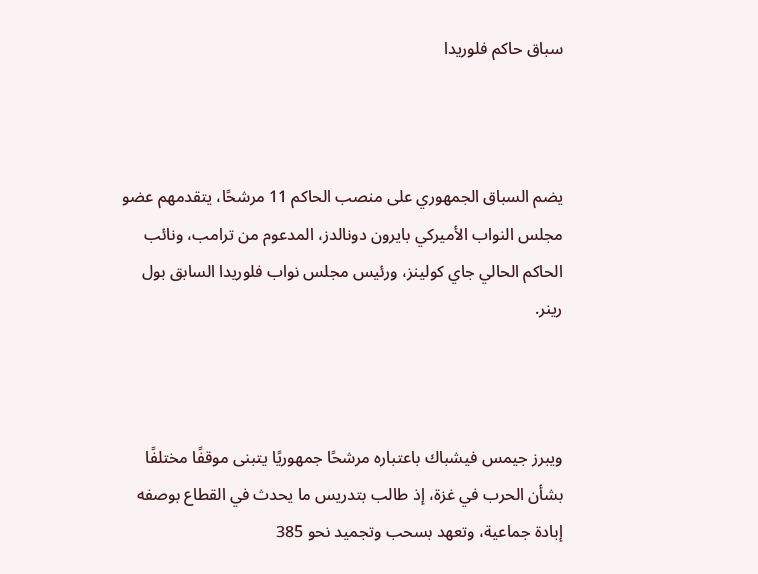سباق حاكم فلوريدا



يضم السباق الجمهوري على منصب الحاكم 11 مرشحًا، يتقدمهم عضو مجلس النواب الأميركي بايرون دونالدز، المدعوم من ترامب، ونائب الحاكم الحالي جاي كولينز، ورئيس مجلس نواب فلوريدا السابق بول رينر.



ويبرز جيمس فيشباك باعتباره مرشحًا جمهوريًا يتبنى موقفًا مختلفًا بشأن الحرب في غزة، إذ طالب بتدريس ما يحدث في القطاع بوصفه إبادة جماعية، وتعهد بسحب وتجميد نحو 385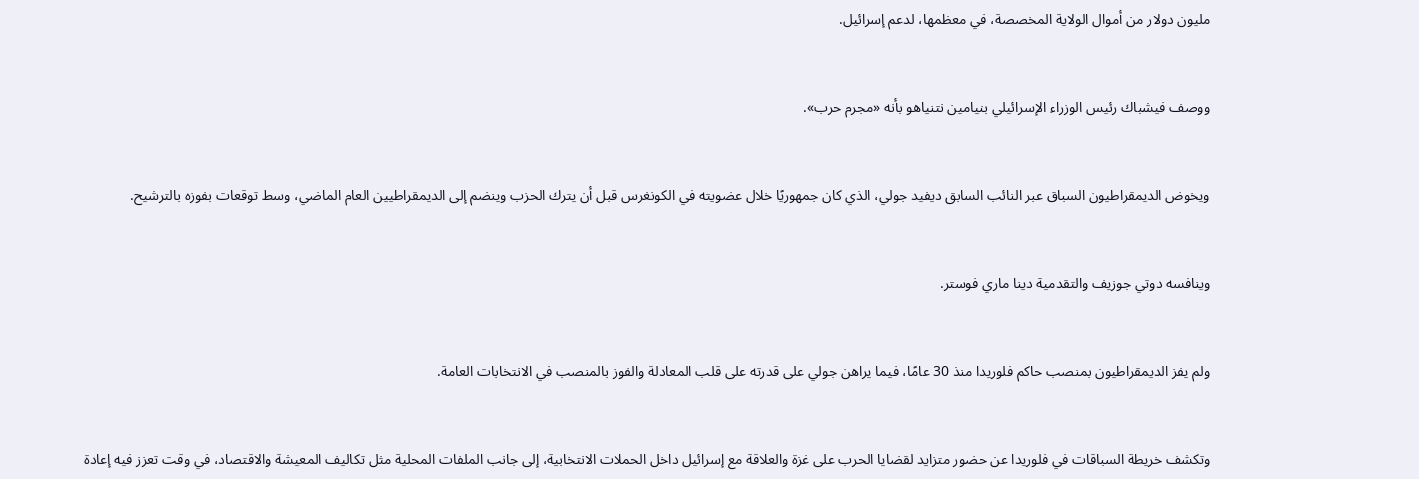مليون دولار من أموال الولاية المخصصة، في معظمها، لدعم إسرائيل.



ووصف فيشباك رئيس الوزراء الإسرائيلي بنيامين نتنياهو بأنه «مجرم حرب».



ويخوض الديمقراطيون السباق عبر النائب السابق ديفيد جولي، الذي كان جمهوريًا خلال عضويته في الكونغرس قبل أن يترك الحزب وينضم إلى الديمقراطيين العام الماضي، وسط توقعات بفوزه بالترشيح.



وينافسه دوتي جوزيف والتقدمية دينا ماري فوستر.



ولم يفز الديمقراطيون بمنصب حاكم فلوريدا منذ 30 عامًا، فيما يراهن جولي على قدرته على قلب المعادلة والفوز بالمنصب في الانتخابات العامة.



وتكشف خريطة السباقات في فلوريدا عن حضور متزايد لقضايا الحرب على غزة والعلاقة مع إسرائيل داخل الحملات الانتخابية، إلى جانب الملفات المحلية مثل تكاليف المعيشة والاقتصاد، في وقت تعزز فيه إعادة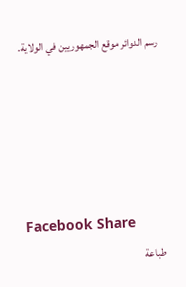رسم الدوائر موقع الجمهوريين في الولاية.





Facebook Share
طباعة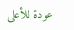عودة للأعلى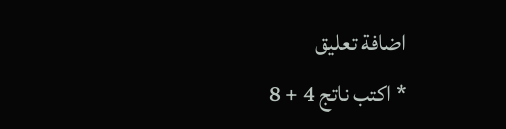اضافة تعليق
* اكتب ناتج 4 + 8